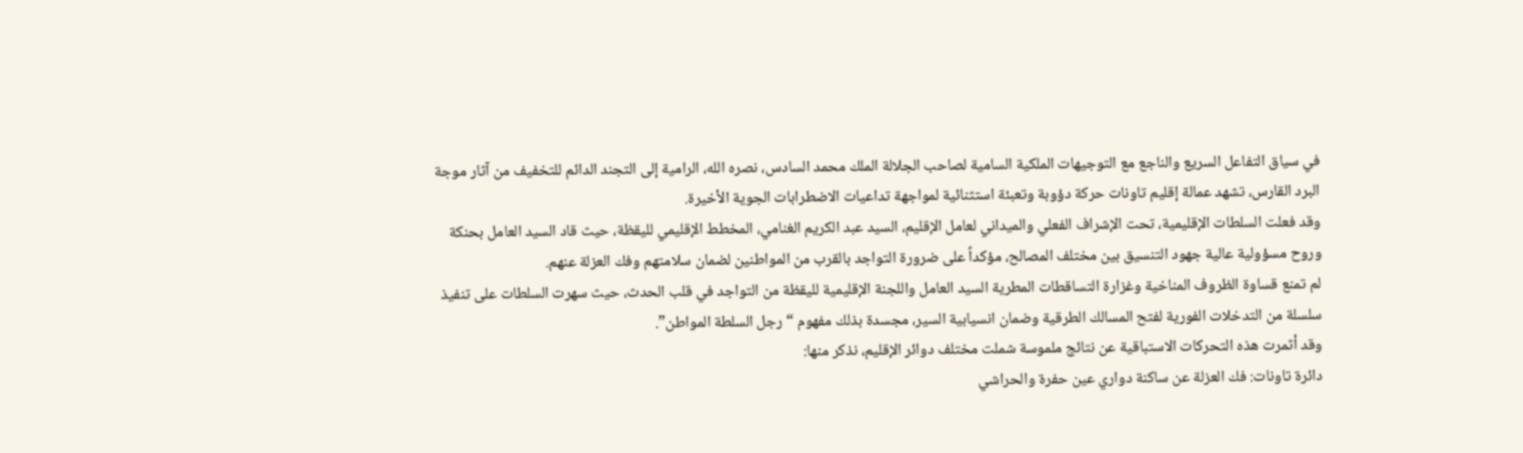في سياق التفاعل السريع والناجع مع التوجيهات الملكية السامية لصاحب الجلالة الملك محمد السادس، نصره الله، الرامية إلى التجند الدائم للتخفيف من آثار موجة البرد القارس، تشهد عمالة إقليم تاونات حركة دؤوبة وتعبئة استثنائية لمواجهة تداعيات الاضطرابات الجوية الأخيرة.
وقد فعلت السلطات الإقليمية، تحت الإشراف الفعلي والميداني لعامل الإقليم، السيد عبد الكريم الغنامي، المخطط الإقليمي لليقظة، حيث قاد السيد العامل بحنكة وروح مسؤولية عالية جهود التنسيق بين مختلف المصالح، مؤكداً على ضرورة التواجد بالقرب من المواطنين لضمان سلامتهم وفك العزلة عنهم.
لم تمنع قساوة الظروف المناخية وغزارة التساقطات المطرية السيد العامل واللجنة الإقليمية لليقظة من التواجد في قلب الحدث، حيث سهرت السلطات على تنفيذ سلسلة من التدخلات الفورية لفتح المسالك الطرقية وضمان انسيابية السير، مجسدة بذلك مفهوم “رجل السلطة المواطن”.
وقد أثمرت هذه التحركات الاستباقية عن نتائج ملموسة شملت مختلف دوائر الإقليم، نذكر منها:
دائرة تاونات: فك العزلة عن ساكنة دواري عين حفرة والحراشي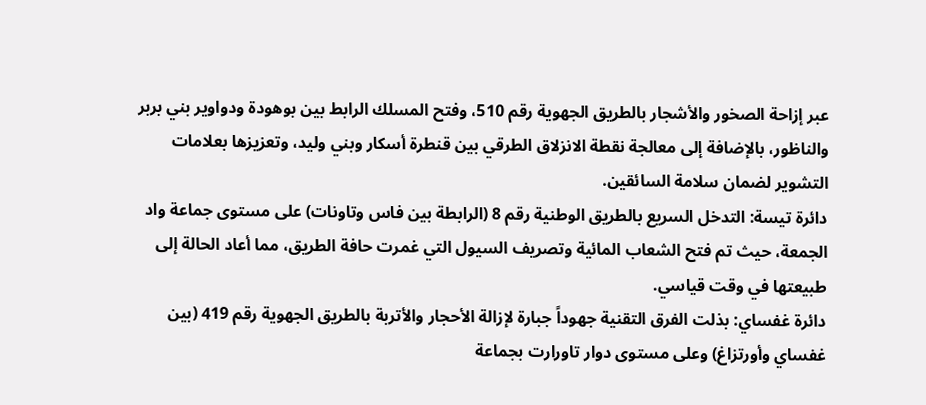عبر إزاحة الصخور والأشجار بالطريق الجهوية رقم 510، وفتح المسلك الرابط بين بوهودة ودواوير بني بربر والناظور، بالإضافة إلى معالجة نقطة الانزلاق الطرقي بين قنطرة أسكار وبني وليد، وتعزيزها بعلامات التشوير لضمان سلامة السائقين.
دائرة تيسة: التدخل السريع بالطريق الوطنية رقم 8 (الرابطة بين فاس وتاونات) على مستوى جماعة واد الجمعة، حيث تم فتح الشعاب المائية وتصريف السيول التي غمرت حافة الطريق، مما أعاد الحالة إلى طبيعتها في وقت قياسي.
دائرة غفساي: بذلت الفرق التقنية جهوداً جبارة لإزالة الأحجار والأتربة بالطريق الجهوية رقم 419 (بين غفساي وأورتزاغ) وعلى مستوى دوار تاورارت بجماعة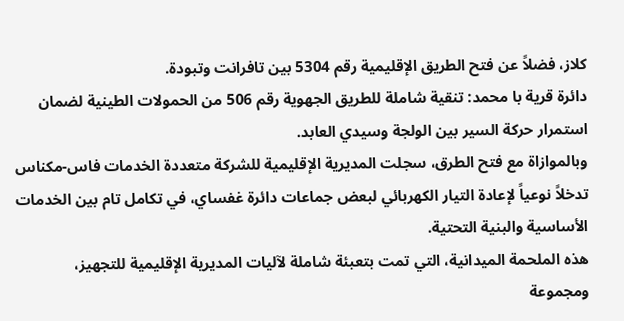كلاز، فضلاً عن فتح الطريق الإقليمية رقم 5304 بين تافرانت وتبودة.
دائرة قرية با محمد: تنقية شاملة للطريق الجهوية رقم 506 من الحمولات الطينية لضمان استمرار حركة السير بين الولجة وسيدي العابد.
وبالموازاة مع فتح الطرق، سجلت المديرية الإقليمية للشركة متعددة الخدمات فاس-مكناس تدخلاً نوعياً لإعادة التيار الكهربائي لبعض جماعات دائرة غفساي، في تكامل تام بين الخدمات الأساسية والبنية التحتية.
هذه الملحمة الميدانية، التي تمت بتعبئة شاملة لآليات المديرية الإقليمية للتجهيز، ومجموعة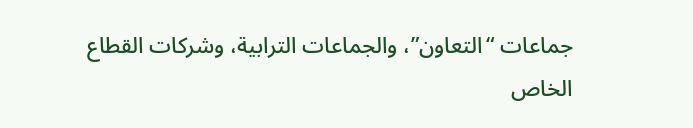جماعات “التعاون”، والجماعات الترابية، وشركات القطاع الخاص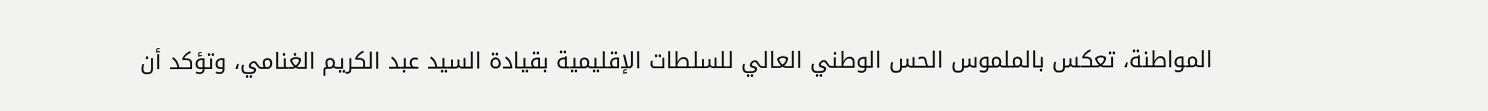المواطنة، تعكس بالملموس الحس الوطني العالي للسلطات الإقليمية بقيادة السيد عبد الكريم الغنامي، وتؤكد أن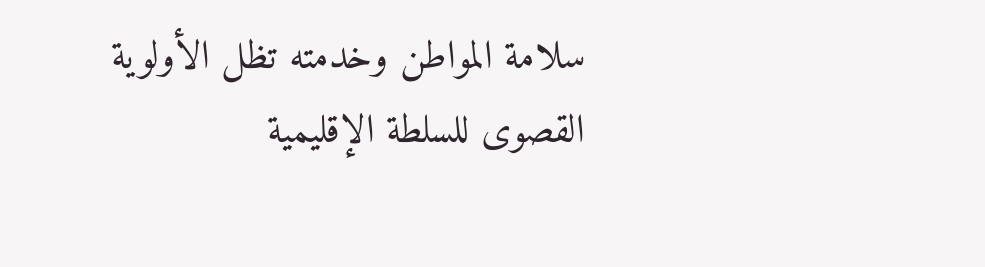سلامة المواطن وخدمته تظل الأولوية القصوى للسلطة الإقليمية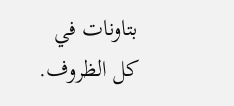بتاونات في كل الظروف.